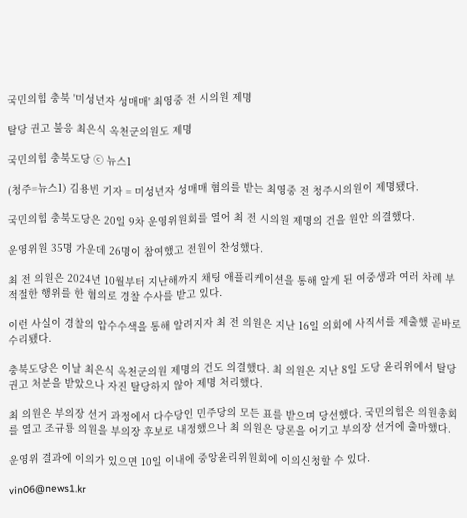국민의힘 충북 '미성년자 성매매' 최영중 전 시의원 제명

탈당 권고 불응 최은식 옥천군의원도 제명

국민의힘 충북도당 ⓒ 뉴스1

(청주=뉴스1) 김용빈 기자 = 미성년자 성매매 혐의를 받는 최영중 전 청주시의원이 제명됐다.

국민의힘 충북도당은 20일 9차 운영위원회를 열어 최 전 시의원 제명의 건을 원안 의결했다.

운영위원 35명 가운데 26명이 참여했고 전원이 찬성했다.

최 전 의원은 2024년 10월부터 지난해까지 채팅 애플리케이션을 통해 알게 된 여중생과 여러 차례 부적절한 행위를 한 혐의로 경찰 수사를 받고 있다.

이런 사실이 경찰의 압수수색을 통해 알려지자 최 전 의원은 지난 16일 의회에 사직서를 제출했 곧바로 수리됐다.

충북도당은 이날 최은식 옥천군의원 제명의 건도 의결했다. 최 의원은 지난 8일 도당 윤리위에서 탈당권고 처분을 받았으나 자진 탈당하지 않아 제명 처리했다.

최 의원은 부의장 선거 과정에서 다수당인 민주당의 모든 표를 받으며 당선했다. 국민의힘은 의원총회를 열고 조규룡 의원을 부의장 후보로 내정했으나 최 의원은 당론을 어기고 부의장 선거에 출마했다.

운영위 결과에 이의가 있으면 10일 이내에 중앙윤리위원회에 이의신청할 수 있다.

vin06@news1.kr